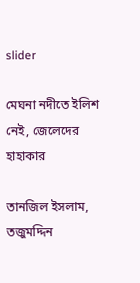slider

মেঘনা নদীতে ইলিশ নেই, জেলেদের হাহাকার

তানজিল ইসলাম, তজুমদ্দিন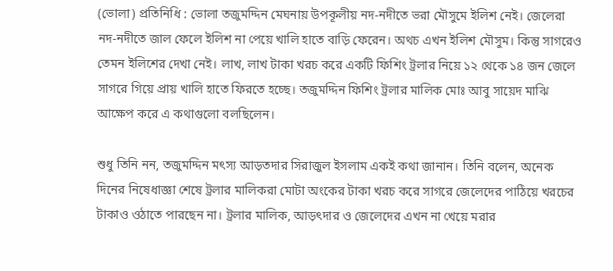(ভোলা) প্রতিনিধি : ভোলা তজুমদ্দিন মেঘনায় উপকূলীয় নদ-নদীতে ভরা মৌসুমে ইলিশ নেই। জেলেরা নদ-নদীতে জাল ফেলে ইলিশ না পেয়ে খালি হাতে বাড়ি ফেরেন। অথচ এখন ইলিশ মৌসুম। কিন্তু সাগরেও তেমন ইলিশের দেখা নেই। লাখ, লাখ টাকা খরচ করে একটি ফিশিং ট্রলার নিয়ে ১২ থেকে ১৪ জন জেলে সাগরে গিয়ে প্রায় খালি হাতে ফিরতে হচ্ছে। তজুমদ্দিন ফিশিং ট্রলার মালিক মোঃ আবু সায়েদ মাঝি আক্ষেপ করে এ কথাগুলো বলছিলেন।

শুধু তিনি নন, তজুমদ্দিন মৎস্য আড়তদার সিরাজুল ইসলাম একই কথা জানান। তিনি বলেন, অনেক দিনের নিষেধাজ্ঞা শেষে ট্রলার মালিকরা মোটা অংকের টাকা খরচ করে সাগরে জেলেদের পাঠিয়ে খরচের টাকাও ওঠাতে পারছেন না। ট্রলার মালিক, আড়ৎদার ও জেলেদের এখন না খেয়ে মরার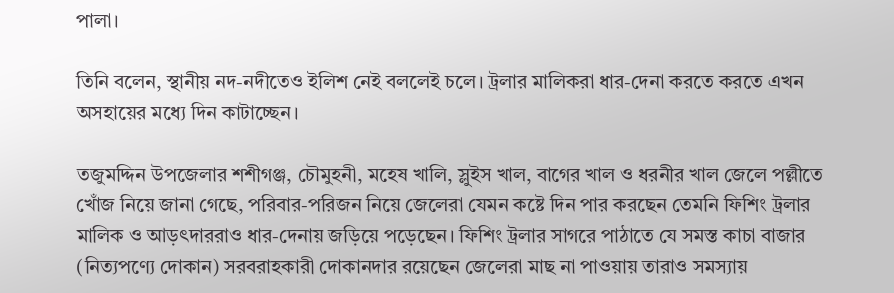পালা।

তিনি বলেন, স্থানীয় নদ-নদীতেও ইলিশ নেই বললেই চলে। ট্রলার মালিকরা ধার-দেনা করতে করতে এখন অসহায়ের মধ্যে দিন কাটাচ্ছেন।

তজুমদ্দিন উপজেলার শশীগঞ্জ, চৌমুহনী, মহেষ খালি, স্লুইস খাল, বাগের খাল ও ধরনীর খাল জেলে পল্লীতে খোঁজ নিয়ে জানা গেছে, পরিবার-পরিজন নিয়ে জেলেরা যেমন কষ্টে দিন পার করছেন তেমনি ফিশিং ট্রলার মালিক ও আড়ৎদাররাও ধার-দেনায় জড়িয়ে পড়েছেন। ফিশিং ট্রলার সাগরে পাঠাতে যে সমস্ত কাচা বাজার (নিত্যপণ্যে দোকান) সরবরাহকারী দোকানদার রয়েছেন জেলেরা মাছ না পাওয়ায় তারাও সমস্যায়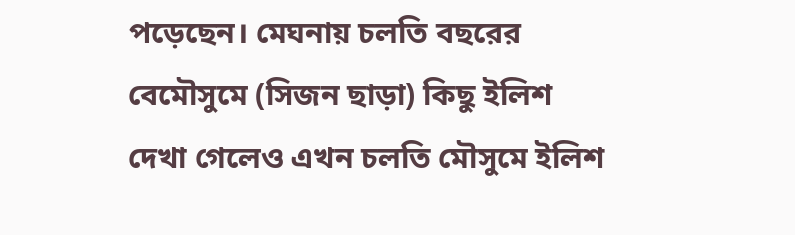পড়েছেন। মেঘনায় চলতি বছরের বেমৌসুমে (সিজন ছাড়া) কিছু ইলিশ দেখা গেলেও এখন চলতি মৌসুমে ইলিশ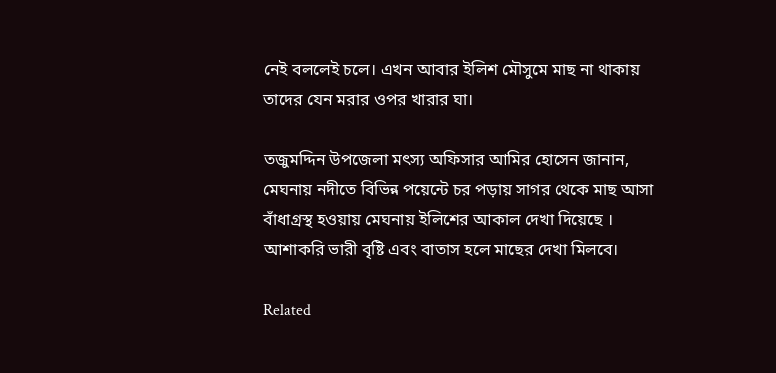নেই বললেই চলে। এখন আবার ইলিশ মৌসুমে মাছ না থাকায় তাদের যেন মরার ওপর খারার ঘা।

তজুমদ্দিন উপজেলা মৎস্য অফিসার আমির হোসেন জানান, মেঘনায় নদীতে বিভিন্ন পয়েন্টে চর পড়ায় সাগর থেকে মাছ আসা বাঁধাগ্রস্থ হওয়ায় মেঘনায় ইলিশের আকাল দেখা দিয়েছে । আশাকরি ভারী বৃষ্টি এবং বাতাস হলে মাছের দেখা মিলবে।

Related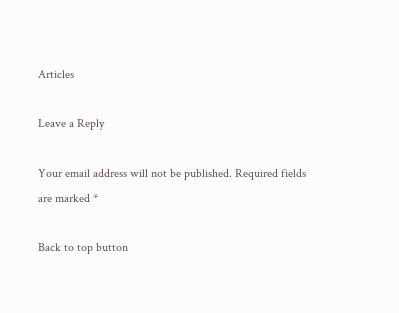Articles

Leave a Reply

Your email address will not be published. Required fields are marked *

Back to top button